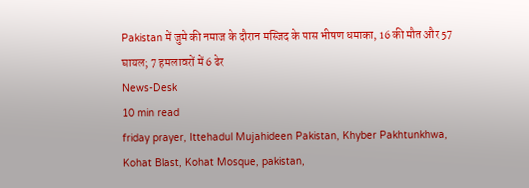Pakistan में जुमे की नमाज के दौरान मस्जिद के पास भीषण धमाका, 16 की मौत और 57 घायल; 7 हमलावरों में 6 ढेर
News-Desk
10 min read
friday prayer, Ittehadul Mujahideen Pakistan, Khyber Pakhtunkhwa, Kohat Blast, Kohat Mosque, pakistan,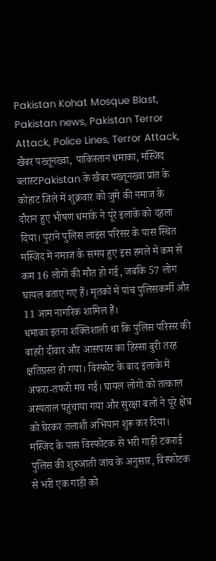Pakistan Kohat Mosque Blast, Pakistan news, Pakistan Terror Attack, Police Lines, Terror Attack, खैबर पख्तूनख्वा, पाकिस्तान धमाका, मस्जिद ब्लास्टPakistan के खैबर पख्तूनख्वा प्रांत के कोहाट जिले में शुक्रवार को जुमे की नमाज के दौरान हुए भीषण धमाके ने पूरे इलाके को दहला दिया। पुराने पुलिस लाइंस परिसर के पास स्थित मस्जिद में नमाज के समय हुए इस हमले में कम से कम 16 लोगों की मौत हो गई, जबकि 57 लोग घायल बताए गए हैं। मृतकों में पांच पुलिसकर्मी और 11 आम नागरिक शामिल हैं।
धमाका इतना शक्तिशाली था कि पुलिस परिसर की बाहरी दीवार और आसपास का हिस्सा बुरी तरह क्षतिग्रस्त हो गया। विस्फोट के बाद इलाके में अफरा-तफरी मच गई। घायल लोगों को तत्काल अस्पताल पहुंचाया गया और सुरक्षा बलों ने पूरे क्षेत्र को घेरकर तलाशी अभियान शुरू कर दिया।
मस्जिद के पास विस्फोटक से भरी गाड़ी टकराई
पुलिस की शुरुआती जांच के अनुसार, विस्फोटक से भरी एक गाड़ी को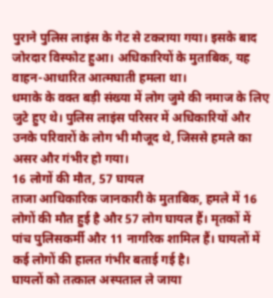पुराने पुलिस लाइंस के गेट से टकराया गया। इसके बाद जोरदार विस्फोट हुआ। अधिकारियों के मुताबिक, यह वाहन-आधारित आत्मघाती हमला था।
धमाके के वक्त बड़ी संख्या में लोग जुमे की नमाज के लिए जुटे हुए थे। पुलिस लाइंस परिसर में अधिकारियों और उनके परिवारों के लोग भी मौजूद थे, जिससे हमले का असर और गंभीर हो गया।
16 लोगों की मौत, 57 घायल
ताजा आधिकारिक जानकारी के मुताबिक, हमले में 16 लोगों की मौत हुई है और 57 लोग घायल हैं। मृतकों में पांच पुलिसकर्मी और 11 नागरिक शामिल हैं। घायलों में कई लोगों की हालत गंभीर बताई गई है।
घायलों को तत्काल अस्पताल ले जाया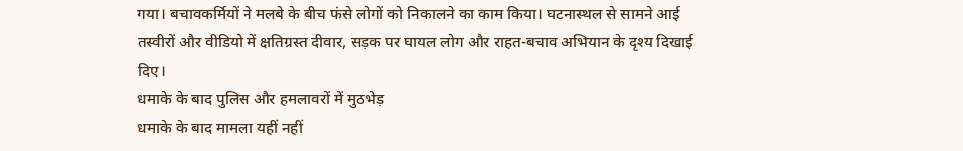गया। बचावकर्मियों ने मलबे के बीच फंसे लोगों को निकालने का काम किया। घटनास्थल से सामने आई तस्वीरों और वीडियो में क्षतिग्रस्त दीवार, सड़क पर घायल लोग और राहत-बचाव अभियान के दृश्य दिखाई दिए।
धमाके के बाद पुलिस और हमलावरों में मुठभेड़
धमाके के बाद मामला यहीं नहीं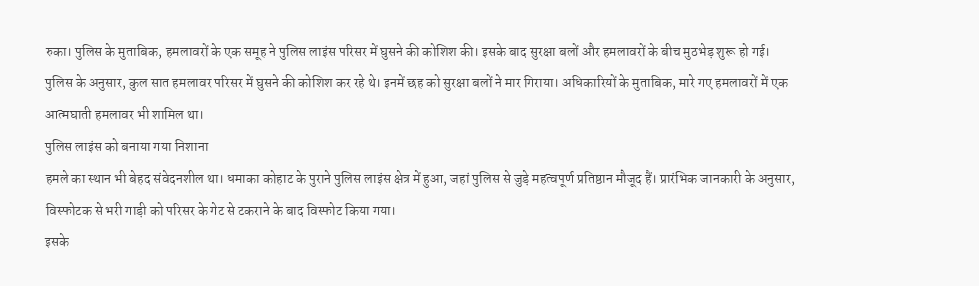रुका। पुलिस के मुताबिक, हमलावरों के एक समूह ने पुलिस लाइंस परिसर में घुसने की कोशिश की। इसके बाद सुरक्षा बलों और हमलावरों के बीच मुठभेड़ शुरू हो गई।
पुलिस के अनुसार, कुल सात हमलावर परिसर में घुसने की कोशिश कर रहे थे। इनमें छह को सुरक्षा बलों ने मार गिराया। अधिकारियों के मुताबिक, मारे गए हमलावरों में एक आत्मघाती हमलावर भी शामिल था।
पुलिस लाइंस को बनाया गया निशाना
हमले का स्थान भी बेहद संवेदनशील था। धमाका कोहाट के पुराने पुलिस लाइंस क्षेत्र में हुआ, जहां पुलिस से जुड़े महत्वपूर्ण प्रतिष्ठान मौजूद हैं। प्रारंभिक जानकारी के अनुसार, विस्फोटक से भरी गाड़ी को परिसर के गेट से टकराने के बाद विस्फोट किया गया।
इसके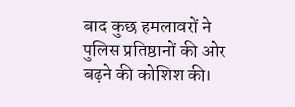बाद कुछ हमलावरों ने पुलिस प्रतिष्ठानों की ओर बढ़ने की कोशिश की।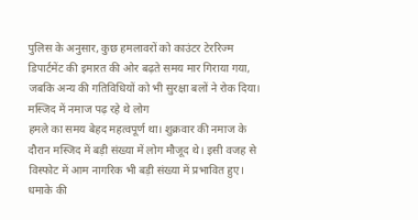पुलिस के अनुसार, कुछ हमलावरों को काउंटर टेररिज्म डिपार्टमेंट की इमारत की ओर बढ़ते समय मार गिराया गया, जबकि अन्य की गतिविधियों को भी सुरक्षा बलों ने रोक दिया।
मस्जिद में नमाज पढ़ रहे थे लोग
हमले का समय बेहद महत्वपूर्ण था। शुक्रवार की नमाज के दौरान मस्जिद में बड़ी संख्या में लोग मौजूद थे। इसी वजह से विस्फोट में आम नागरिक भी बड़ी संख्या में प्रभावित हुए।
धमाके की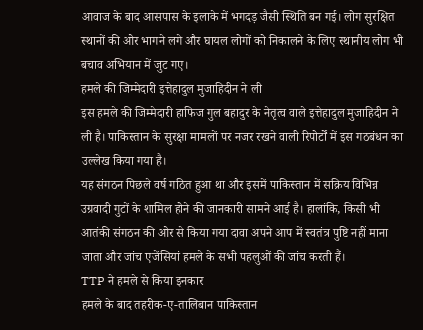आवाज के बाद आसपास के इलाके में भगदड़ जैसी स्थिति बन गई। लोग सुरक्षित स्थानों की ओर भागने लगे और घायल लोगों को निकालने के लिए स्थानीय लोग भी बचाव अभियान में जुट गए।
हमले की जिम्मेदारी इत्तेहादुल मुजाहिदीन ने ली
इस हमले की जिम्मेदारी हाफिज गुल बहादुर के नेतृत्व वाले इत्तेहादुल मुजाहिदीन ने ली है। पाकिस्तान के सुरक्षा मामलों पर नजर रखने वाली रिपोर्टों में इस गठबंधन का उल्लेख किया गया है।
यह संगठन पिछले वर्ष गठित हुआ था और इसमें पाकिस्तान में सक्रिय विभिन्न उग्रवादी गुटों के शामिल होने की जानकारी सामने आई है। हालांकि, किसी भी आतंकी संगठन की ओर से किया गया दावा अपने आप में स्वतंत्र पुष्टि नहीं माना जाता और जांच एजेंसियां हमले के सभी पहलुओं की जांच करती हैं।
TTP ने हमले से किया इनकार
हमले के बाद तहरीक-ए-तालिबान पाकिस्तान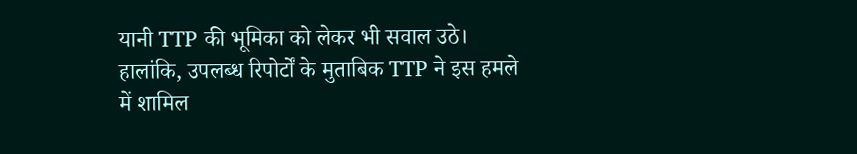यानी TTP की भूमिका को लेकर भी सवाल उठे। हालांकि, उपलब्ध रिपोर्टों के मुताबिक TTP ने इस हमले में शामिल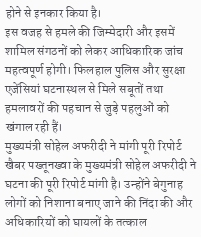होने से इनकार किया है।
इस वजह से हमले की जिम्मेदारी और इसमें शामिल संगठनों को लेकर आधिकारिक जांच महत्वपूर्ण होगी। फिलहाल पुलिस और सुरक्षा एजेंसियां घटनास्थल से मिले सबूतों तथा हमलावरों की पहचान से जुड़े पहलुओं को खंगाल रही हैं।
मुख्यमंत्री सोहेल अफरीदी ने मांगी पूरी रिपोर्ट
खैबर पख्तूनख्वा के मुख्यमंत्री सोहेल अफरीदी ने घटना की पूरी रिपोर्ट मांगी है। उन्होंने बेगुनाह लोगों को निशाना बनाए जाने की निंदा की और अधिकारियों को घायलों के तत्काल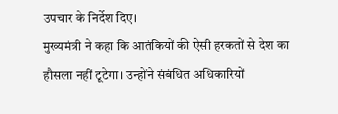उपचार के निर्देश दिए।
मुख्यमंत्री ने कहा कि आतंकियों की ऐसी हरकतों से देश का हौसला नहीं टूटेगा। उन्होंने संबंधित अधिकारियों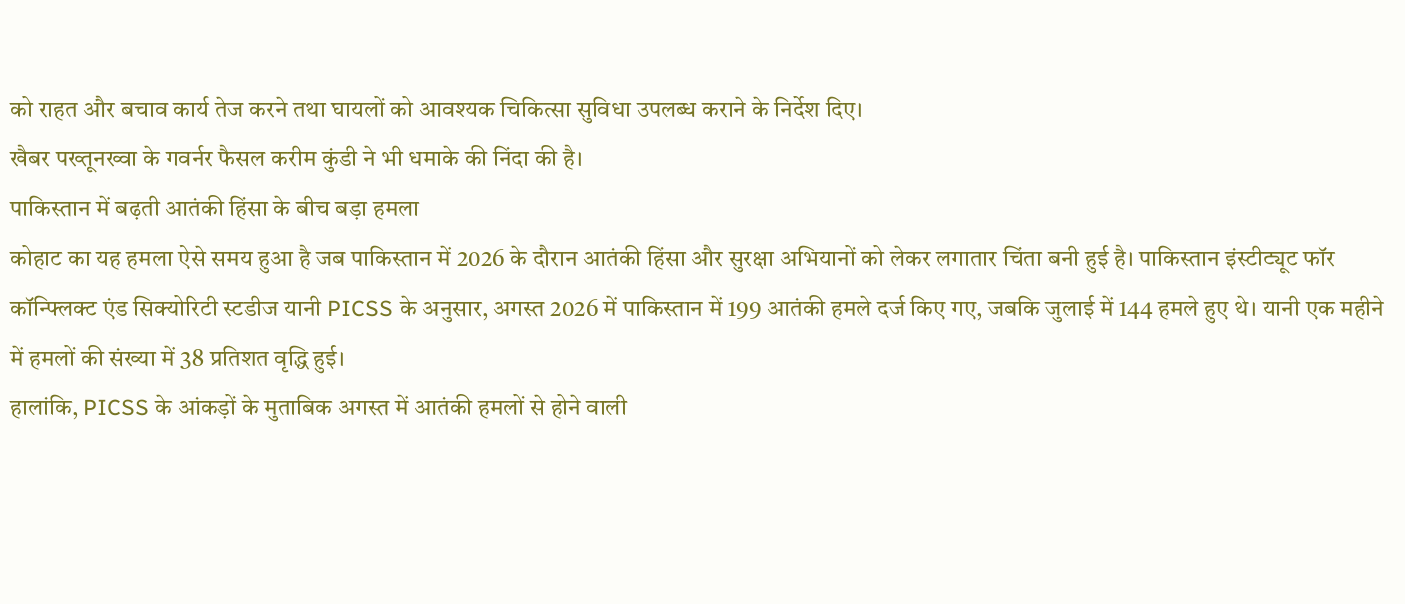को राहत और बचाव कार्य तेज करने तथा घायलों को आवश्यक चिकित्सा सुविधा उपलब्ध कराने के निर्देश दिए।
खैबर पख्तूनख्वा के गवर्नर फैसल करीम कुंडी ने भी धमाके की निंदा की है।
पाकिस्तान में बढ़ती आतंकी हिंसा के बीच बड़ा हमला
कोहाट का यह हमला ऐसे समय हुआ है जब पाकिस्तान में 2026 के दौरान आतंकी हिंसा और सुरक्षा अभियानों को लेकर लगातार चिंता बनी हुई है। पाकिस्तान इंस्टीट्यूट फॉर कॉन्फ्लिक्ट एंड सिक्योरिटी स्टडीज यानी PICSS के अनुसार, अगस्त 2026 में पाकिस्तान में 199 आतंकी हमले दर्ज किए गए, जबकि जुलाई में 144 हमले हुए थे। यानी एक महीने में हमलों की संख्या में 38 प्रतिशत वृद्धि हुई।
हालांकि, PICSS के आंकड़ों के मुताबिक अगस्त में आतंकी हमलों से होने वाली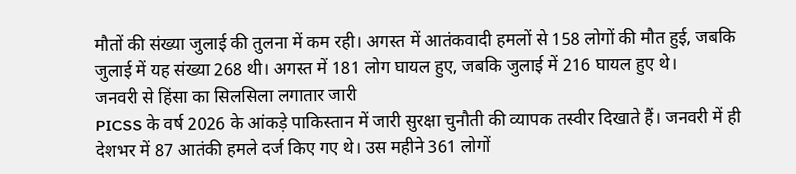मौतों की संख्या जुलाई की तुलना में कम रही। अगस्त में आतंकवादी हमलों से 158 लोगों की मौत हुई, जबकि जुलाई में यह संख्या 268 थी। अगस्त में 181 लोग घायल हुए, जबकि जुलाई में 216 घायल हुए थे।
जनवरी से हिंसा का सिलसिला लगातार जारी
PICSS के वर्ष 2026 के आंकड़े पाकिस्तान में जारी सुरक्षा चुनौती की व्यापक तस्वीर दिखाते हैं। जनवरी में ही देशभर में 87 आतंकी हमले दर्ज किए गए थे। उस महीने 361 लोगों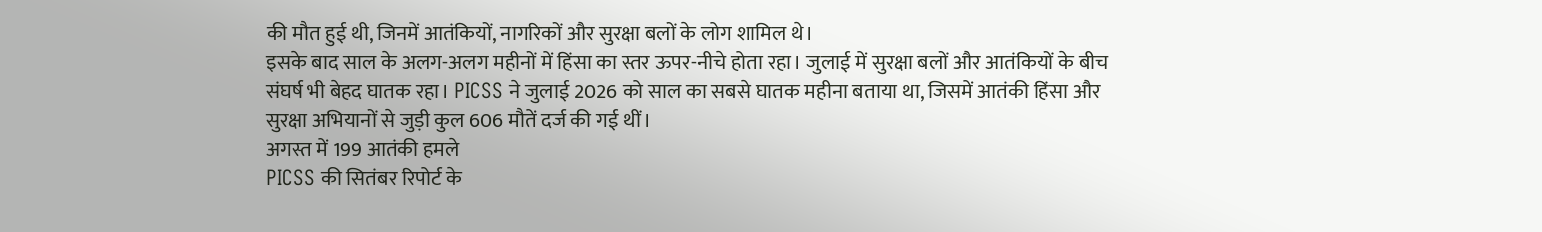की मौत हुई थी, जिनमें आतंकियों, नागरिकों और सुरक्षा बलों के लोग शामिल थे।
इसके बाद साल के अलग-अलग महीनों में हिंसा का स्तर ऊपर-नीचे होता रहा। जुलाई में सुरक्षा बलों और आतंकियों के बीच संघर्ष भी बेहद घातक रहा। PICSS ने जुलाई 2026 को साल का सबसे घातक महीना बताया था, जिसमें आतंकी हिंसा और सुरक्षा अभियानों से जुड़ी कुल 606 मौतें दर्ज की गई थीं।
अगस्त में 199 आतंकी हमले
PICSS की सितंबर रिपोर्ट के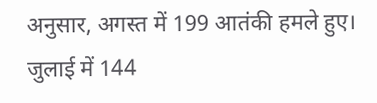अनुसार, अगस्त में 199 आतंकी हमले हुए। जुलाई में 144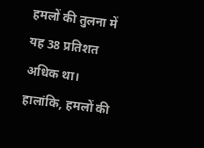हमलों की तुलना में यह 38 प्रतिशत अधिक था। हालांकि, हमलों की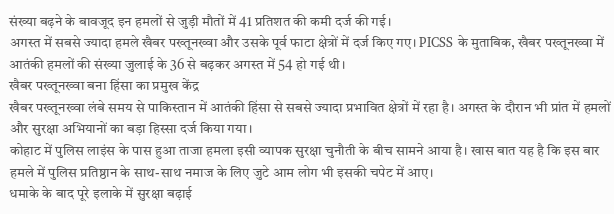संख्या बढ़ने के बावजूद इन हमलों से जुड़ी मौतों में 41 प्रतिशत की कमी दर्ज की गई।
अगस्त में सबसे ज्यादा हमले खैबर पख्तूनख्वा और उसके पूर्व फाटा क्षेत्रों में दर्ज किए गए। PICSS के मुताबिक, खैबर पख्तूनख्वा में आतंकी हमलों की संख्या जुलाई के 36 से बढ़कर अगस्त में 54 हो गई थी।
खैबर पख्तूनख्वा बना हिंसा का प्रमुख केंद्र
खैबर पख्तूनख्वा लंबे समय से पाकिस्तान में आतंकी हिंसा से सबसे ज्यादा प्रभावित क्षेत्रों में रहा है। अगस्त के दौरान भी प्रांत में हमलों और सुरक्षा अभियानों का बड़ा हिस्सा दर्ज किया गया।
कोहाट में पुलिस लाइंस के पास हुआ ताजा हमला इसी व्यापक सुरक्षा चुनौती के बीच सामने आया है। खास बात यह है कि इस बार हमले में पुलिस प्रतिष्ठान के साथ-साथ नमाज के लिए जुटे आम लोग भी इसकी चपेट में आए।
धमाके के बाद पूरे इलाके में सुरक्षा बढ़ाई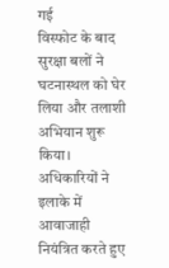गई
विस्फोट के बाद सुरक्षा बलों ने घटनास्थल को घेर लिया और तलाशी अभियान शुरू किया। अधिकारियों ने इलाके में आवाजाही नियंत्रित करते हुए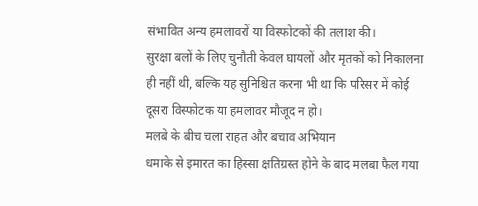संभावित अन्य हमलावरों या विस्फोटकों की तलाश की।
सुरक्षा बलों के लिए चुनौती केवल घायलों और मृतकों को निकालना ही नहीं थी, बल्कि यह सुनिश्चित करना भी था कि परिसर में कोई दूसरा विस्फोटक या हमलावर मौजूद न हो।
मलबे के बीच चला राहत और बचाव अभियान
धमाके से इमारत का हिस्सा क्षतिग्रस्त होने के बाद मलबा फैल गया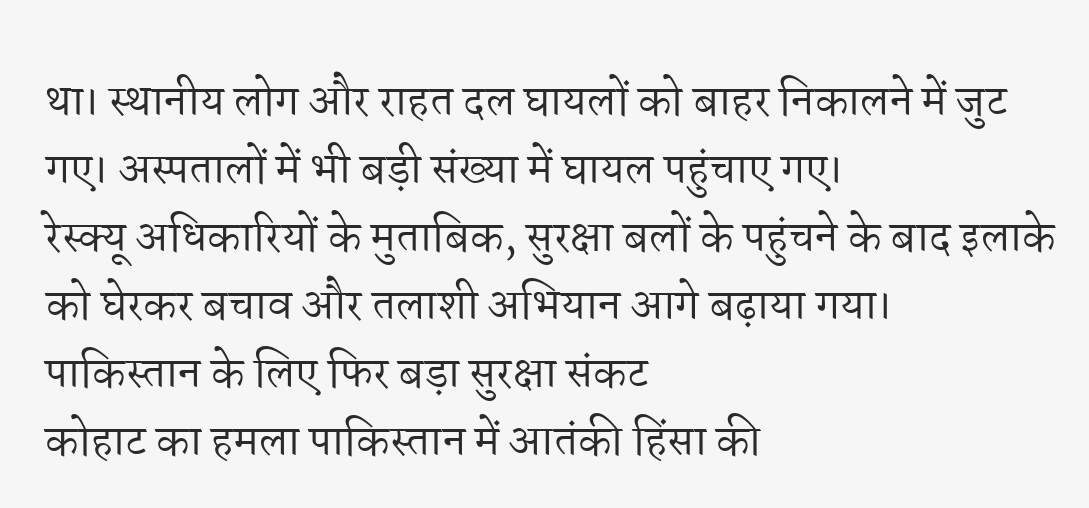था। स्थानीय लोग और राहत दल घायलों को बाहर निकालने में जुट गए। अस्पतालों में भी बड़ी संख्या में घायल पहुंचाए गए।
रेस्क्यू अधिकारियों के मुताबिक, सुरक्षा बलों के पहुंचने के बाद इलाके को घेरकर बचाव और तलाशी अभियान आगे बढ़ाया गया।
पाकिस्तान के लिए फिर बड़ा सुरक्षा संकट
कोहाट का हमला पाकिस्तान में आतंकी हिंसा की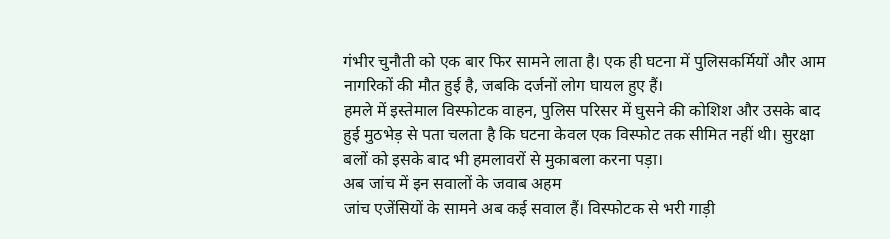गंभीर चुनौती को एक बार फिर सामने लाता है। एक ही घटना में पुलिसकर्मियों और आम नागरिकों की मौत हुई है, जबकि दर्जनों लोग घायल हुए हैं।
हमले में इस्तेमाल विस्फोटक वाहन, पुलिस परिसर में घुसने की कोशिश और उसके बाद हुई मुठभेड़ से पता चलता है कि घटना केवल एक विस्फोट तक सीमित नहीं थी। सुरक्षा बलों को इसके बाद भी हमलावरों से मुकाबला करना पड़ा।
अब जांच में इन सवालों के जवाब अहम
जांच एजेंसियों के सामने अब कई सवाल हैं। विस्फोटक से भरी गाड़ी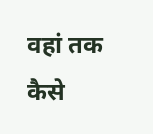वहां तक कैसे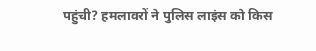पहुंची? हमलावरों ने पुलिस लाइंस को किस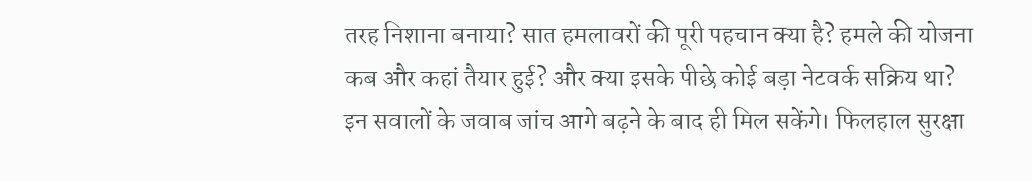तरह निशाना बनाया? सात हमलावरों की पूरी पहचान क्या है? हमले की योजना कब और कहां तैयार हुई? और क्या इसके पीछे कोई बड़ा नेटवर्क सक्रिय था?
इन सवालों के जवाब जांच आगे बढ़ने के बाद ही मिल सकेंगे। फिलहाल सुरक्षा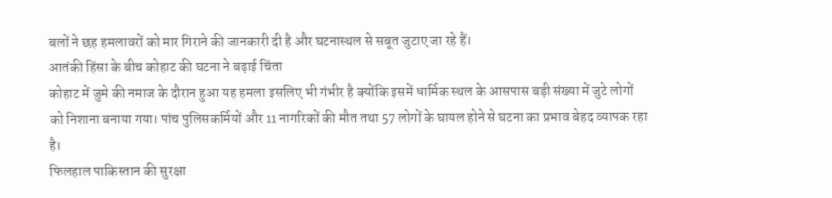बलों ने छह हमलावरों को मार गिराने की जानकारी दी है और घटनास्थल से सबूत जुटाए जा रहे हैं।
आतंकी हिंसा के बीच कोहाट की घटना ने बढ़ाई चिंता
कोहाट में जुमे की नमाज के दौरान हुआ यह हमला इसलिए भी गंभीर है क्योंकि इसमें धार्मिक स्थल के आसपास बड़ी संख्या में जुटे लोगों को निशाना बनाया गया। पांच पुलिसकर्मियों और 11 नागरिकों की मौत तथा 57 लोगों के घायल होने से घटना का प्रभाव बेहद व्यापक रहा है।
फिलहाल पाकिस्तान की सुरक्षा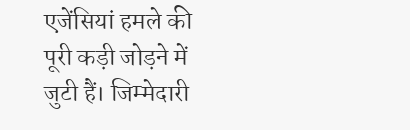एजेंसियां हमले की पूरी कड़ी जोड़ने में जुटी हैं। जिम्मेदारी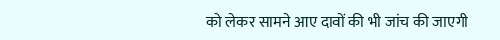को लेकर सामने आए दावों की भी जांच की जाएगी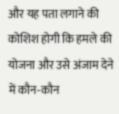और यह पता लगाने की कोशिश होगी कि हमले की योजना और उसे अंजाम देने में कौन-कौन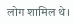लोग शामिल थे।